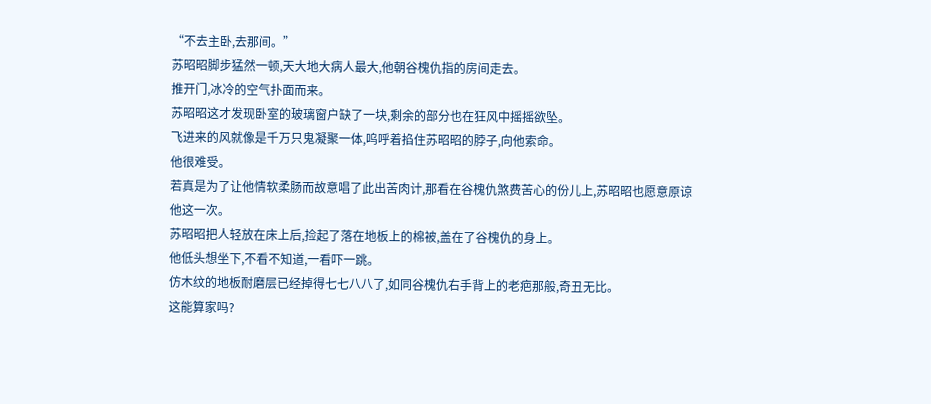“不去主卧,去那间。”
苏昭昭脚步猛然一顿,天大地大病人最大,他朝谷槐仇指的房间走去。
推开门,冰冷的空气扑面而来。
苏昭昭这才发现卧室的玻璃窗户缺了一块,剩余的部分也在狂风中摇摇欲坠。
飞进来的风就像是千万只鬼凝聚一体,呜呼着掐住苏昭昭的脖子,向他索命。
他很难受。
若真是为了让他情软柔肠而故意唱了此出苦肉计,那看在谷槐仇煞费苦心的份儿上,苏昭昭也愿意原谅他这一次。
苏昭昭把人轻放在床上后,捡起了落在地板上的棉被,盖在了谷槐仇的身上。
他低头想坐下,不看不知道,一看吓一跳。
仿木纹的地板耐磨层已经掉得七七八八了,如同谷槐仇右手背上的老疤那般,奇丑无比。
这能算家吗?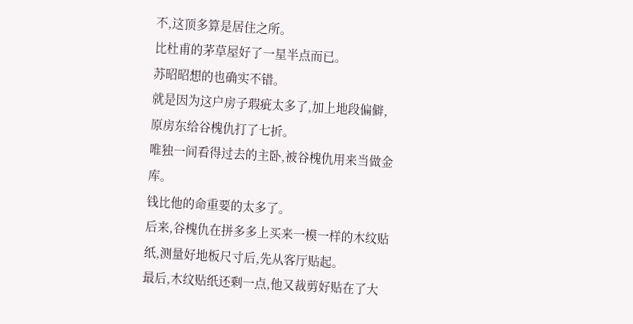不,这顶多算是居住之所。
比杜甫的茅草屋好了一星半点而已。
苏昭昭想的也确实不错。
就是因为这户房子瑕疵太多了,加上地段偏僻,原房东给谷槐仇打了七折。
唯独一间看得过去的主卧,被谷槐仇用来当做金库。
钱比他的命重要的太多了。
后来,谷槐仇在拼多多上买来一模一样的木纹贴纸,测量好地板尺寸后,先从客厅贴起。
最后,木纹贴纸还剩一点,他又裁剪好贴在了大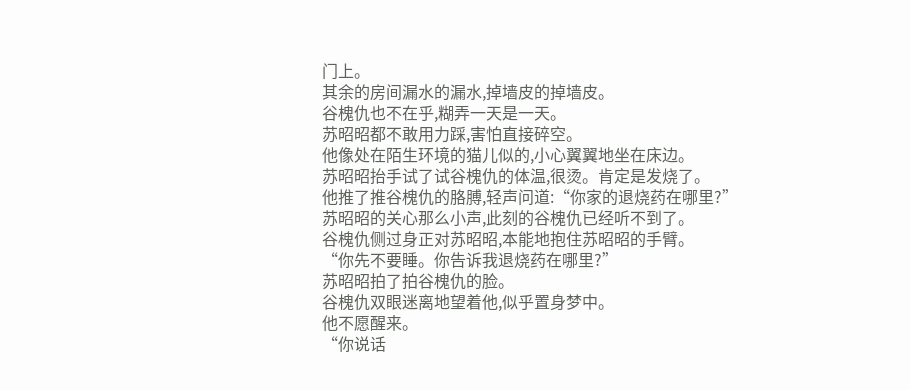门上。
其余的房间漏水的漏水,掉墙皮的掉墙皮。
谷槐仇也不在乎,糊弄一天是一天。
苏昭昭都不敢用力踩,害怕直接碎空。
他像处在陌生环境的猫儿似的,小心翼翼地坐在床边。
苏昭昭抬手试了试谷槐仇的体温,很烫。肯定是发烧了。
他推了推谷槐仇的胳膊,轻声问道:“你家的退烧药在哪里?”
苏昭昭的关心那么小声,此刻的谷槐仇已经听不到了。
谷槐仇侧过身正对苏昭昭,本能地抱住苏昭昭的手臂。
“你先不要睡。你告诉我退烧药在哪里?”
苏昭昭拍了拍谷槐仇的脸。
谷槐仇双眼迷离地望着他,似乎置身梦中。
他不愿醒来。
“你说话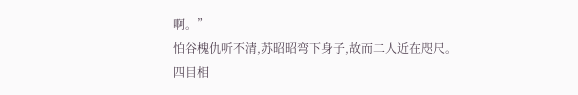啊。”
怕谷槐仇听不清,苏昭昭弯下身子,故而二人近在咫尺。
四目相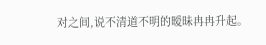对之间,说不清道不明的暧昧冉冉升起。